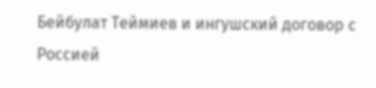Бейбулат Теймиев и ингушский договор с Россией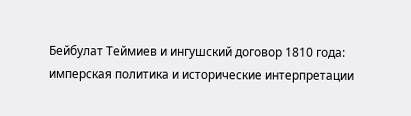Бейбулат Теймиев и ингушский договор 1810 года: имперская политика и исторические интерпретации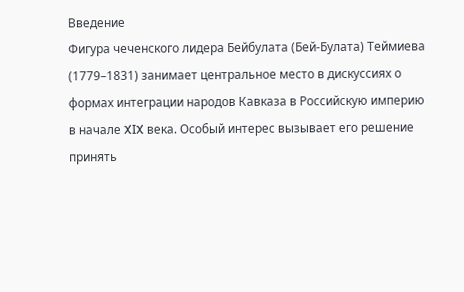Введение
Фигура чеченского лидера Бейбулата (Бей-Булата) Теймиева (1779–1831) занимает центральное место в дискуссиях о формах интеграции народов Кавказа в Российскую империю в начале XIX века. Особый интерес вызывает его решение принять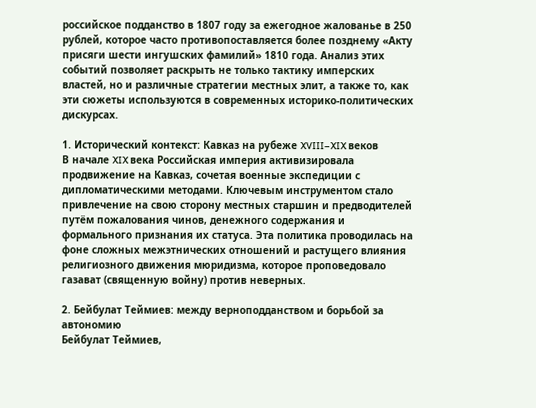российское подданство в 1807 году за ежегодное жалованье в 250 рублей, которое часто противопоставляется более позднему «Акту присяги шести ингушских фамилий» 1810 года. Анализ этих событий позволяет раскрыть не только тактику имперских властей, но и различные стратегии местных элит, а также то, как эти сюжеты используются в современных историко-политических дискурсах.

1. Исторический контекст: Кавказ на рубеже XVIII–XIX веков
В начале XIX века Российская империя активизировала продвижение на Кавказ, сочетая военные экспедиции с дипломатическими методами. Ключевым инструментом стало привлечение на свою сторону местных старшин и предводителей путём пожалования чинов, денежного содержания и формального признания их статуса. Эта политика проводилась на фоне сложных межэтнических отношений и растущего влияния религиозного движения мюридизма, которое проповедовало газават (священную войну) против неверных.

2. Бейбулат Теймиев: между верноподданством и борьбой за автономию
Бейбулат Теймиев,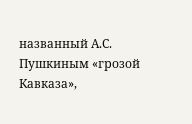названный А.С. Пушкиным «грозой Кавказа»,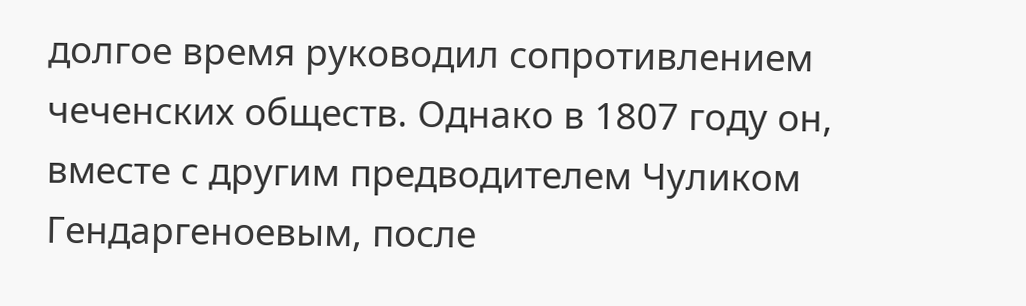долгое время руководил сопротивлением чеченских обществ. Однако в 1807 году он, вместе с другим предводителем Чуликом Гендаргеноевым, после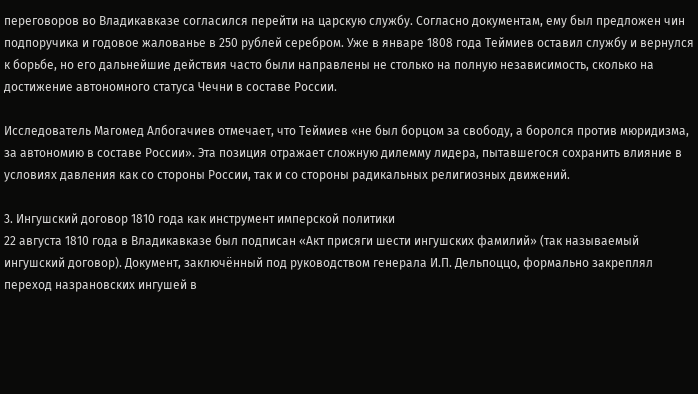переговоров во Владикавказе согласился перейти на царскую службу. Согласно документам, ему был предложен чин подпоручика и годовое жалованье в 250 рублей серебром. Уже в январе 1808 года Теймиев оставил службу и вернулся к борьбе, но его дальнейшие действия часто были направлены не столько на полную независимость, сколько на достижение автономного статуса Чечни в составе России.

Исследователь Магомед Албогачиев отмечает, что Теймиев «не был борцом за свободу, а боролся против мюридизма, за автономию в составе России». Эта позиция отражает сложную дилемму лидера, пытавшегося сохранить влияние в условиях давления как со стороны России, так и со стороны радикальных религиозных движений.

3. Ингушский договор 1810 года как инструмент имперской политики
22 августа 1810 года в Владикавказе был подписан «Акт присяги шести ингушских фамилий» (так называемый ингушский договор). Документ, заключённый под руководством генерала И.П. Дельпоццо, формально закреплял переход назрановских ингушей в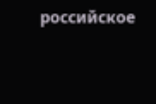российское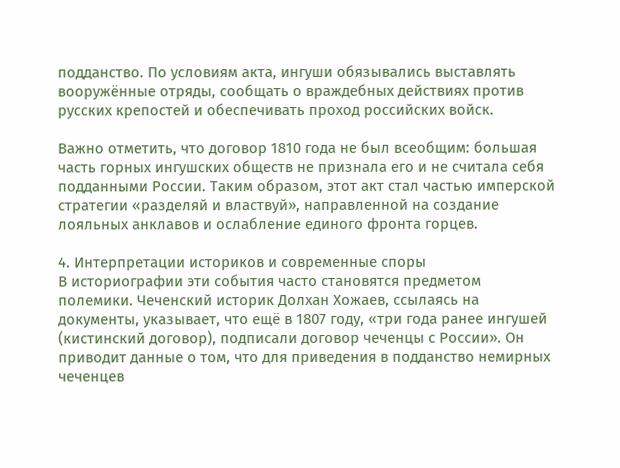подданство. По условиям акта, ингуши обязывались выставлять вооружённые отряды, сообщать о враждебных действиях против русских крепостей и обеспечивать проход российских войск.

Важно отметить, что договор 1810 года не был всеобщим: большая часть горных ингушских обществ не признала его и не считала себя подданными России. Таким образом, этот акт стал частью имперской стратегии «разделяй и властвуй», направленной на создание лояльных анклавов и ослабление единого фронта горцев.

4. Интерпретации историков и современные споры
В историографии эти события часто становятся предметом полемики. Чеченский историк Долхан Хожаев, ссылаясь на документы, указывает, что ещё в 1807 году, «три года ранее ингушей (кистинский договор), подписали договор чеченцы с России». Он приводит данные о том, что для приведения в подданство немирных чеченцев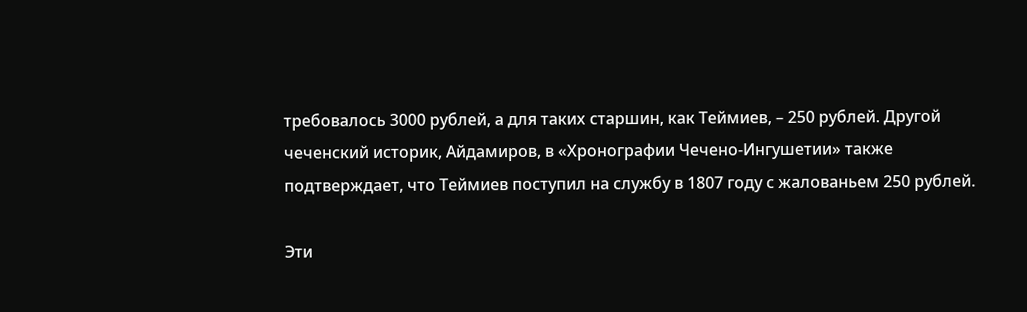требовалось 3000 рублей, а для таких старшин, как Теймиев, – 250 рублей. Другой чеченский историк, Айдамиров, в «Хронографии Чечено-Ингушетии» также подтверждает, что Теймиев поступил на службу в 1807 году с жалованьем 250 рублей.

Эти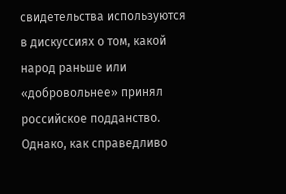свидетельства используются в дискуссиях о том, какой народ раньше или «добровольнее» принял российское подданство. Однако, как справедливо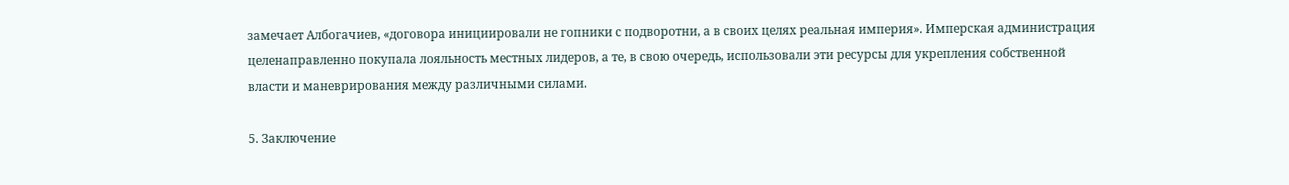замечает Албогачиев, «договора инициировали не гопники с подворотни, а в своих целях реальная империя». Имперская администрация целенаправленно покупала лояльность местных лидеров, а те, в свою очередь, использовали эти ресурсы для укрепления собственной власти и маневрирования между различными силами.

5. Заключение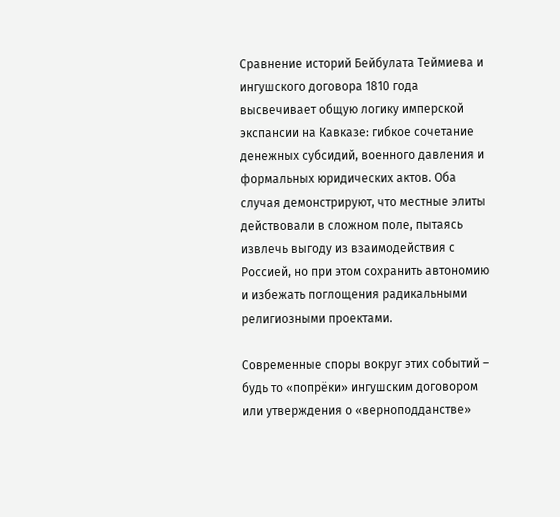Сравнение историй Бейбулата Теймиева и ингушского договора 1810 года высвечивает общую логику имперской экспансии на Кавказе: гибкое сочетание денежных субсидий, военного давления и формальных юридических актов. Оба случая демонстрируют, что местные элиты действовали в сложном поле, пытаясь извлечь выгоду из взаимодействия с Россией, но при этом сохранить автономию и избежать поглощения радикальными религиозными проектами.

Современные споры вокруг этих событий – будь то «попрёки» ингушским договором или утверждения о «верноподданстве»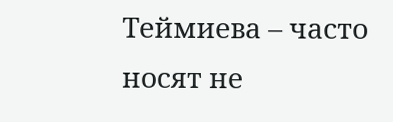Теймиева – часто носят не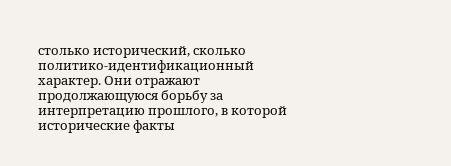столько исторический, сколько политико-идентификационный характер. Они отражают продолжающуюся борьбу за интерпретацию прошлого, в которой исторические факты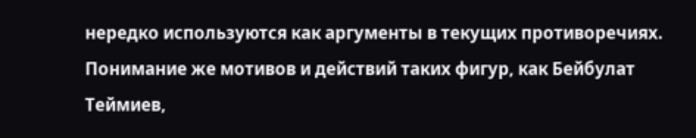нередко используются как аргументы в текущих противоречиях. Понимание же мотивов и действий таких фигур, как Бейбулат Теймиев,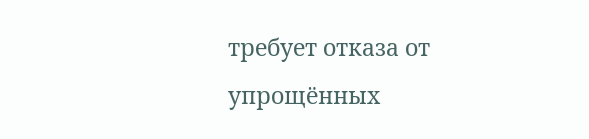требует отказа от упрощённых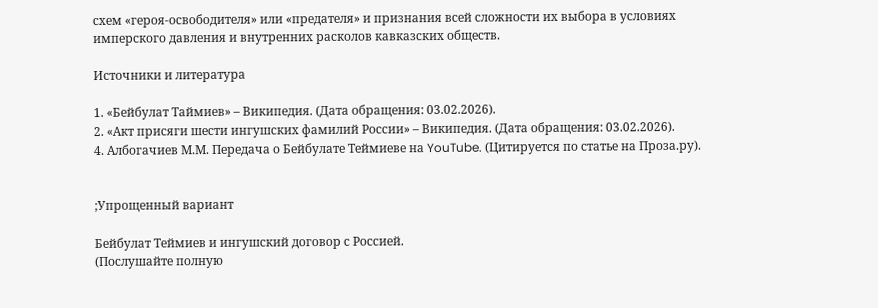схем «героя-освободителя» или «предателя» и признания всей сложности их выбора в условиях имперского давления и внутренних расколов кавказских обществ.

Источники и литература

1. «Бейбулат Таймиев» – Википедия. (Дата обращения: 03.02.2026).
2. «Акт присяги шести ингушских фамилий России» – Википедия. (Дата обращения: 03.02.2026).
4. Албогачиев М.М. Передача о Бейбулате Теймиеве на YouTube. (Цитируется по статье на Проза.ру).


;Упрощенный вариант

Бейбулат Теймиев и ингушский договор с Россией.
(Послушайте полную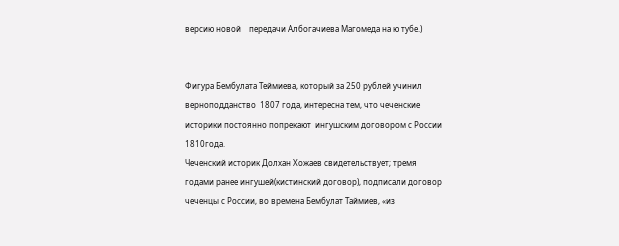версию новой    передачи Албогачиева Магомеда на ю тубе.)


Фигура Бембулата Теймиева, который за 250 рублей учинил верноподданство  1807 года, интересна тем, что чеченские историки постоянно попрекают  ингушским договором с России 1810года.
Чеченский историк Долхан Хожаев свидетельствует; тремя годами ранее ингушей(кистинский договор), подписали договор чеченцы с России, во времена Бембулат Таймиев, «из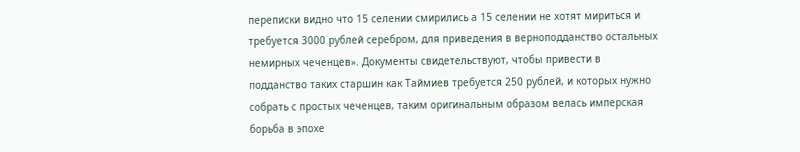переписки видно что 15 селении смирились а 15 селении не хотят мириться и требуется 3000 рублей серебром, для приведения в верноподданство остальных немирных чеченцев». Документы свидетельствуют, чтобы привести в подданство таких старшин как Таймиев требуется 250 рублей, и которых нужно собрать с простых чеченцев, таким оригинальным образом велась имперская борьба в эпохе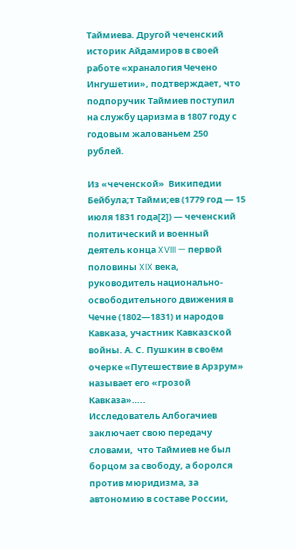Таймиева. Другой чеченский историк Айдамиров в своей работе «храналогия Чечено Ингушетии», подтверждает, что подпоручик Таймиев поступил на службу царизма в 1807 году с годовым жалованьем 250 рублей.

Из «чеченской»  Википедии Бейбула;т Тайми;ев (1779 год — 15 июля 1831 года[2]) — чеченский политический и военный деятель конца XVIII — первой половины XIX века, руководитель национально-освободительного движения в Чечне (1802—1831) и народов Кавказа, участник Кавказской войны. А. С. Пушкин в своём очерке «Путешествие в Арзрум» называет его «грозой Кавказа»…..
Исследователь Албогачиев  заключает свою передачу словами,  что Таймиев не был борцом за свободу, а боролся против мюридизма, за автономию в составе России,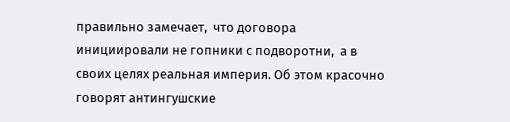правильно замечает,  что договора инициировали не гопники с подворотни,  а в своих целях реальная империя. Об этом красочно говорят антингушские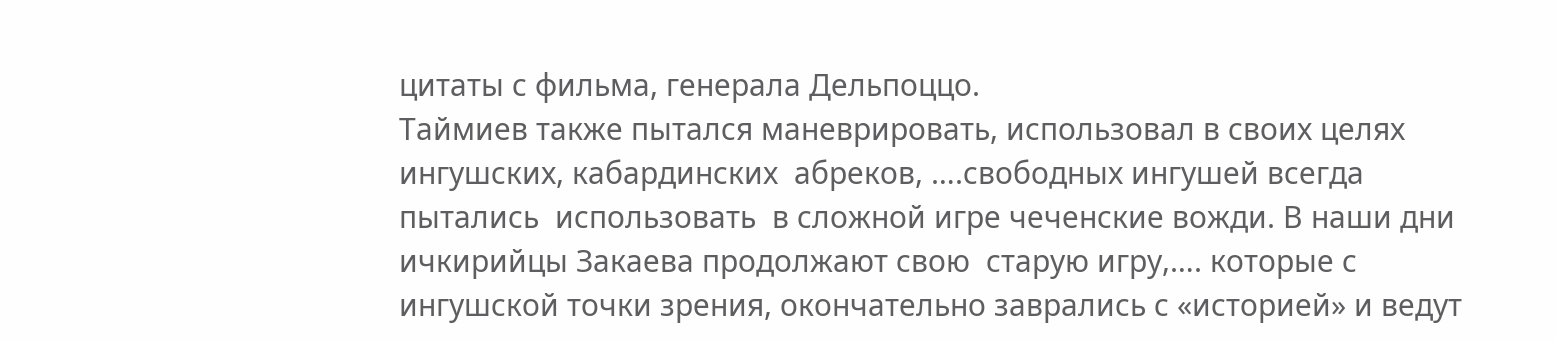цитаты с фильма, генерала Дельпоццо.
Таймиев также пытался маневрировать, использовал в своих целях ингушских, кабардинских  абреков, ….свободных ингушей всегда пытались  использовать  в сложной игре чеченские вожди. В наши дни ичкирийцы Закаева продолжают свою  старую игру,…. которые с ингушской точки зрения, окончательно заврались с «историей» и ведут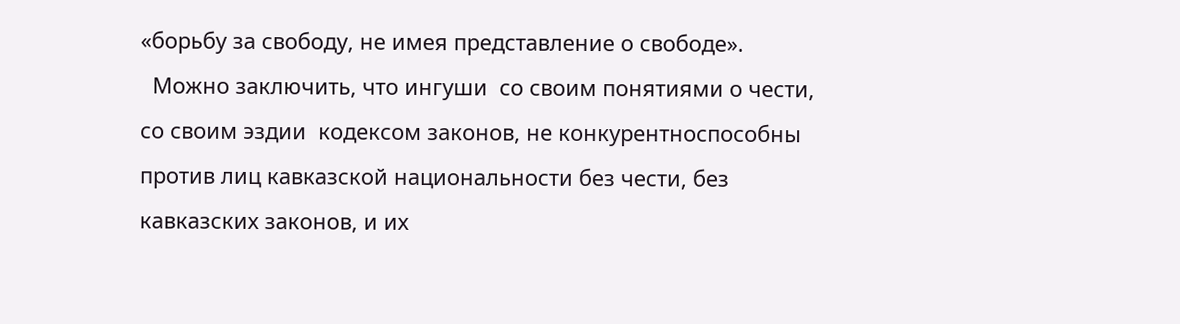«борьбу за свободу, не имея представление о свободе».
  Можно заключить, что ингуши  со своим понятиями о чести, со своим эздии  кодексом законов, не конкурентноспособны против лиц кавказской национальности без чести, без кавказских законов, и их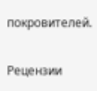покровителей.


Рецензии